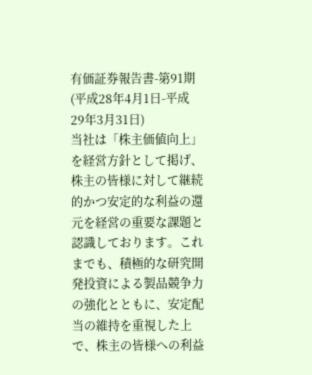有価証券報告書-第91期(平成28年4月1日-平成29年3月31日)
当社は「株主価値向上」を経営方針として掲げ、株主の皆様に対して継続的かつ安定的な利益の還元を経営の重要な課題と認識しております。これまでも、積極的な研究開発投資による製品競争力の強化とともに、安定配当の維持を重視した上で、株主の皆様への利益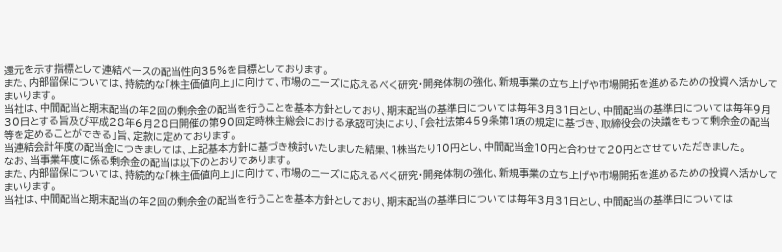還元を示す指標として連結ベースの配当性向35%を目標としております。
また、内部留保については、持続的な「株主価値向上」に向けて、市場のニーズに応えるべく研究・開発体制の強化、新規事業の立ち上げや市場開拓を進めるための投資へ活かしてまいります。
当社は、中間配当と期末配当の年2回の剰余金の配当を行うことを基本方針としており、期末配当の基準日については毎年3月31日とし、中間配当の基準日については毎年9月30日とする旨及び平成28年6月28日開催の第90回定時株主総会における承認可決により、「会社法第459条第1項の規定に基づき、取締役会の決議をもって剰余金の配当等を定めることができる」旨、定款に定めております。
当連結会計年度の配当金につきましては、上記基本方針に基づき検討いたしました結果、1株当たり10円とし、中間配当金10円と合わせて20円とさせていただきました。
なお、当事業年度に係る剰余金の配当は以下のとおりであります。
また、内部留保については、持続的な「株主価値向上」に向けて、市場のニーズに応えるべく研究・開発体制の強化、新規事業の立ち上げや市場開拓を進めるための投資へ活かしてまいります。
当社は、中間配当と期末配当の年2回の剰余金の配当を行うことを基本方針としており、期末配当の基準日については毎年3月31日とし、中間配当の基準日については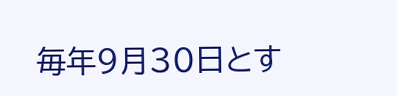毎年9月30日とす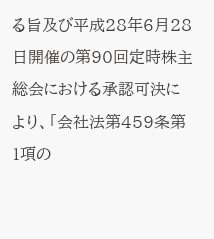る旨及び平成28年6月28日開催の第90回定時株主総会における承認可決により、「会社法第459条第1項の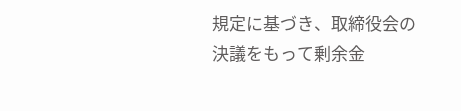規定に基づき、取締役会の決議をもって剰余金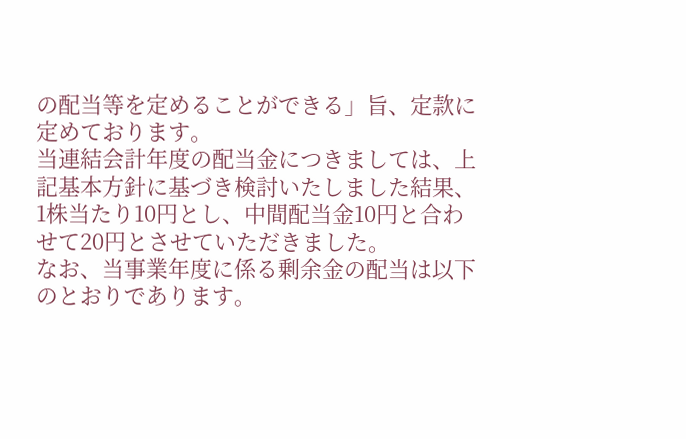の配当等を定めることができる」旨、定款に定めております。
当連結会計年度の配当金につきましては、上記基本方針に基づき検討いたしました結果、1株当たり10円とし、中間配当金10円と合わせて20円とさせていただきました。
なお、当事業年度に係る剰余金の配当は以下のとおりであります。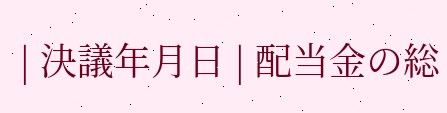| 決議年月日 | 配当金の総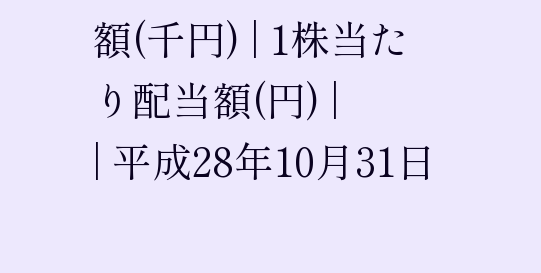額(千円) | 1株当たり配当額(円) |
| 平成28年10月31日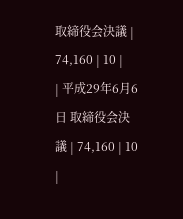取締役会決議 | 74,160 | 10 |
| 平成29年6月6日 取締役会決議 | 74,160 | 10 |